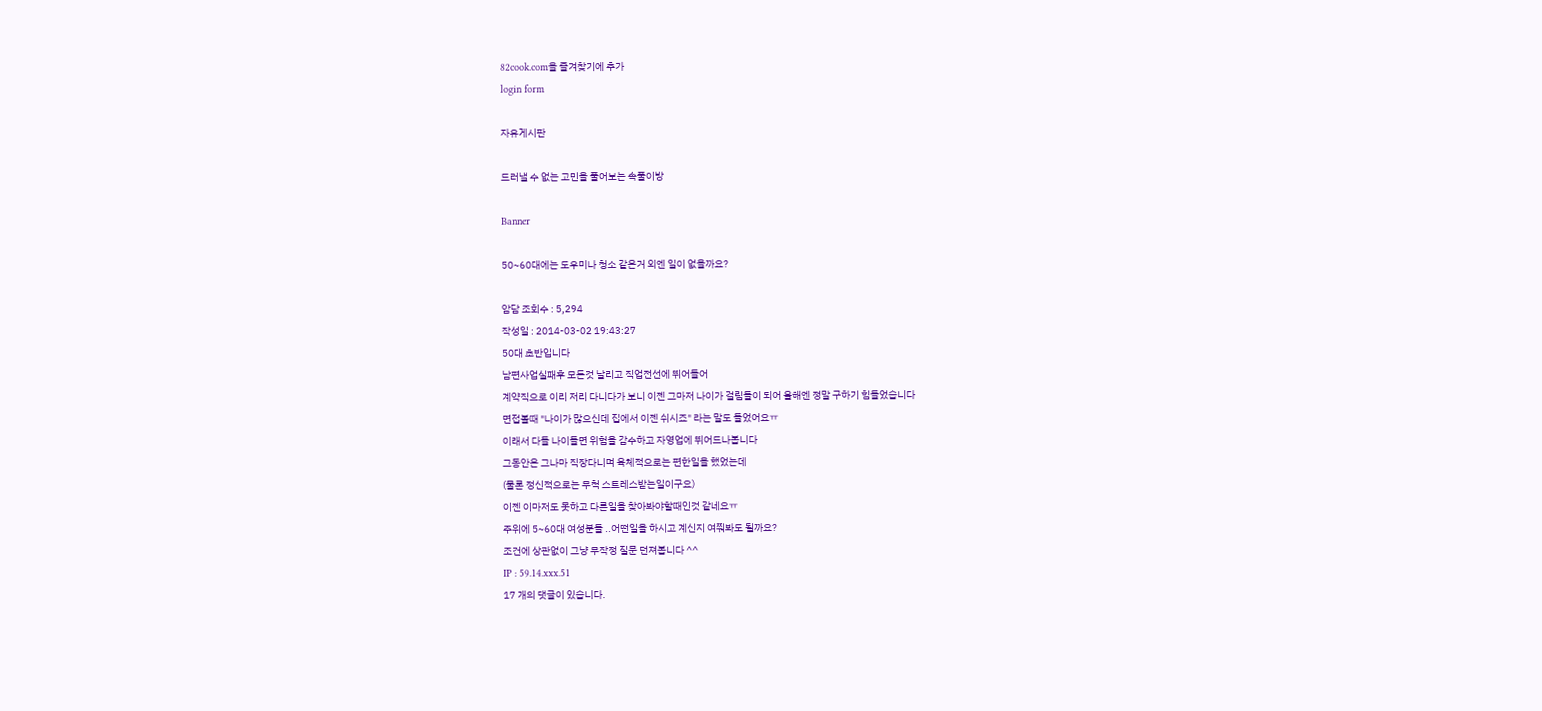82cook.com을 즐겨찾기에 추가
login form

자유게시판

드러낼 수 없는 고민을 풀어보는 속풀이방

Banner

50~60대에는 도우미나 청소 같은거 외엔 일이 없을까요?

암담 조회수 : 5,294
작성일 : 2014-03-02 19:43:27
50대 초반입니다
남편사업실패후 모든것 날리고 직업전선에 뛰어들어
계약직으로 이리 저리 다니다가 보니 이젠 그마저 나이가 걸림돌이 되어 올해엔 정말 구하기 힘들었습니다
면접볼때 "나이가 많으신데 집에서 이젠 쉬시죠" 라는 말도 들었어요ㅠ
이래서 다들 나이들면 위험을 감수하고 자영업에 뛰어드나봅니다
그동안은 그나마 직장다니며 육체적으로는 편한일을 했었는데
(물론 정신적으로는 무척 스트레스받는일이구요)
이젠 이마저도 못하고 다른일을 찾아봐야할때인것 같네요ㅠ
주위에 5~60대 여성분들 ..어떤일을 하시고 계신지 여쭤봐도 될까요?
조건에 상관없이 그냥 무작정 질문 던져봅니다 ^^
IP : 59.14.xxx.51
17 개의 댓글이 있습니다.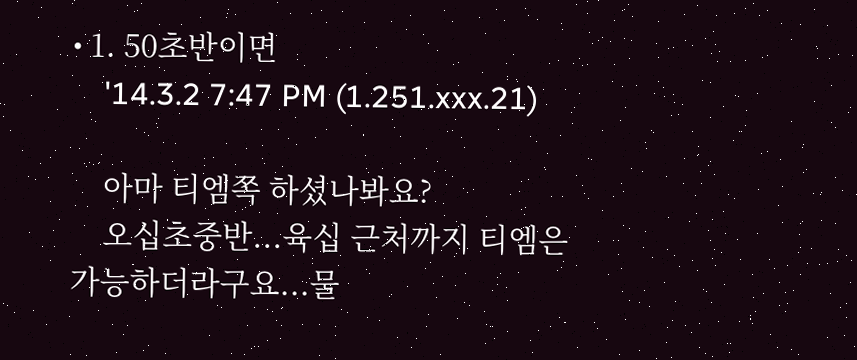• 1. 50초반이면
    '14.3.2 7:47 PM (1.251.xxx.21)

    아마 티엠쪽 하셨나봐요?
    오십초중반...육십 근처까지 티엠은 가능하더라구요...물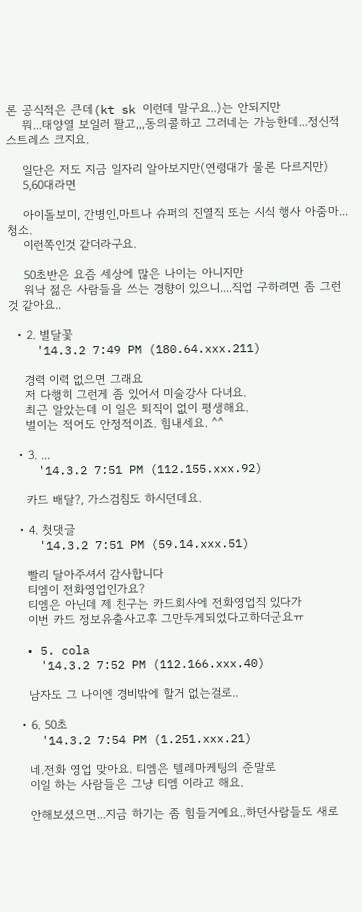론 공식적은 큰데(kt sk 이런데 말구요..)는 안되지만
    뭐...태양열 보일러 팔고,,,동의콜하고 그러네는 가능한데...정신적 스트레스 크지요.

    일단은 저도 지금 일자리 알아보지만(연령대가 물론 다르지만)
    5,60대라면

    아이돌보미, 간병인,마트나 슈퍼의 진열직 또는 시식 행사 아줌마...청소.
    이런쪽인것 같더라구요.

    50초반은 요즘 세상에 많은 나이는 아니지만
    워낙 젊은 사람들을 쓰는 경향이 있으니....직업 구하려면 좀 그런것 같아요..

  • 2. 별달꽃
    '14.3.2 7:49 PM (180.64.xxx.211)

    경력 이력 없으면 그래요
    저 다행히 그런게 좀 있어서 미술강사 다녀요.
    최근 알았는데 이 일은 퇴직이 없이 평생해요.
    벌이는 적어도 안정적이죠. 힘내세요. ^^

  • 3. ...
    '14.3.2 7:51 PM (112.155.xxx.92)

    카드 배달?, 가스검침도 하시던데요.

  • 4. 첫댓글
    '14.3.2 7:51 PM (59.14.xxx.51)

    빨리 달아주셔서 감사합니다
    티엠이 전화영업인가요?
    티엠은 아닌데 제 친구는 카드회사에 전화영업직 있다가
    이번 카드 정보유출사고후 그만두게되었다고하더군요ㅠ

  • 5. cola
    '14.3.2 7:52 PM (112.166.xxx.40)

    남자도 그 나이엔 경비밖에 할거 없는걸로..

  • 6. 50초
    '14.3.2 7:54 PM (1.251.xxx.21)

    네.전화 영업 맞아요. 티엠은 텔레마케팅의 준말로
    이일 하는 사람들은 그냥 티엠 이라고 해요.

    안해보셨으면...지금 하기는 좀 힘들거예요..하던사람들도 새로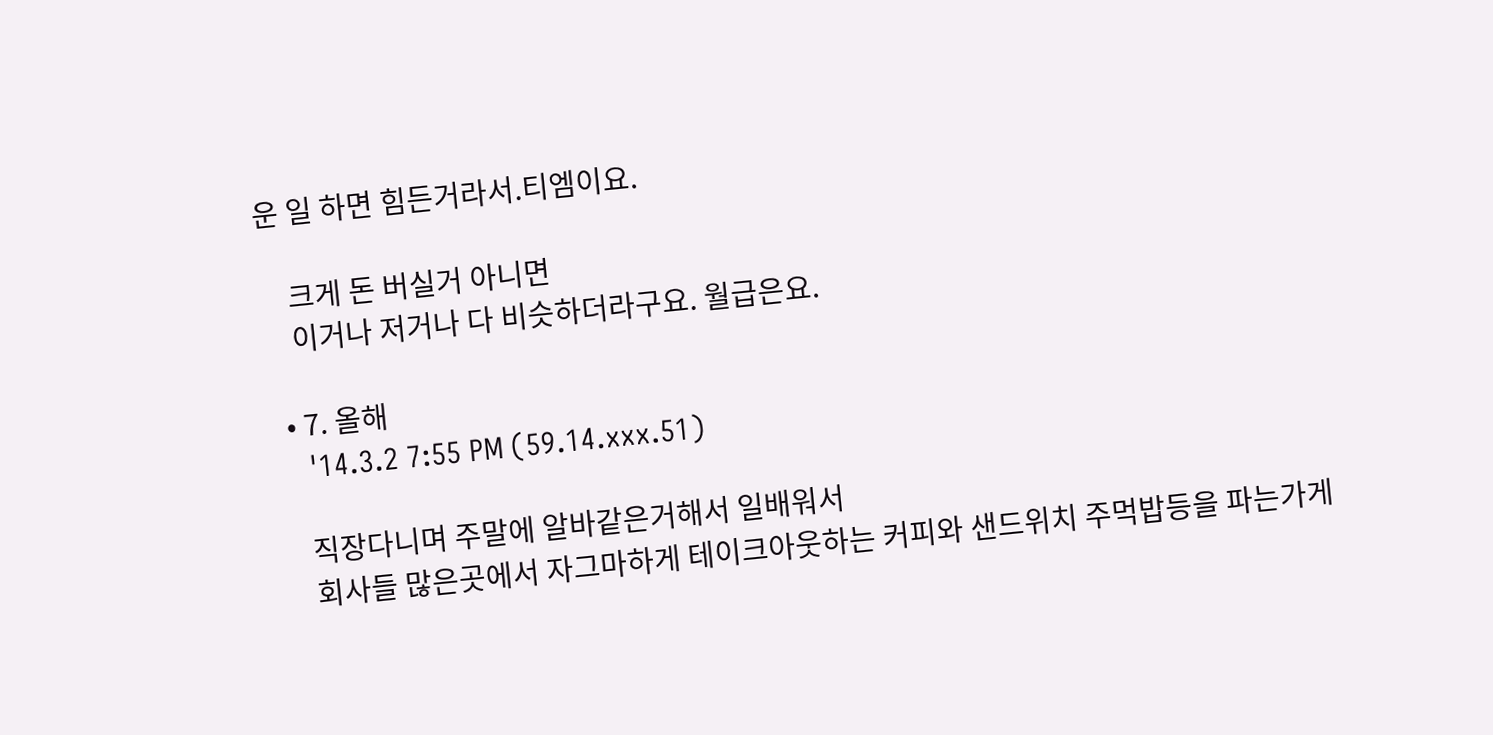운 일 하면 힘든거라서.티엠이요.

    크게 돈 버실거 아니면
    이거나 저거나 다 비슷하더라구요. 월급은요.

  • 7. 올해
    '14.3.2 7:55 PM (59.14.xxx.51)

    직장다니며 주말에 알바같은거해서 일배워서
    회사들 많은곳에서 자그마하게 테이크아웃하는 커피와 샌드위치 주먹밥등을 파는가게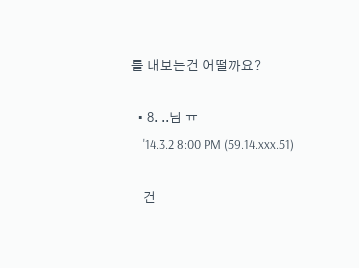를 내보는건 어떨까요?

  • 8. ..님 ㅠ
    '14.3.2 8:00 PM (59.14.xxx.51)

    건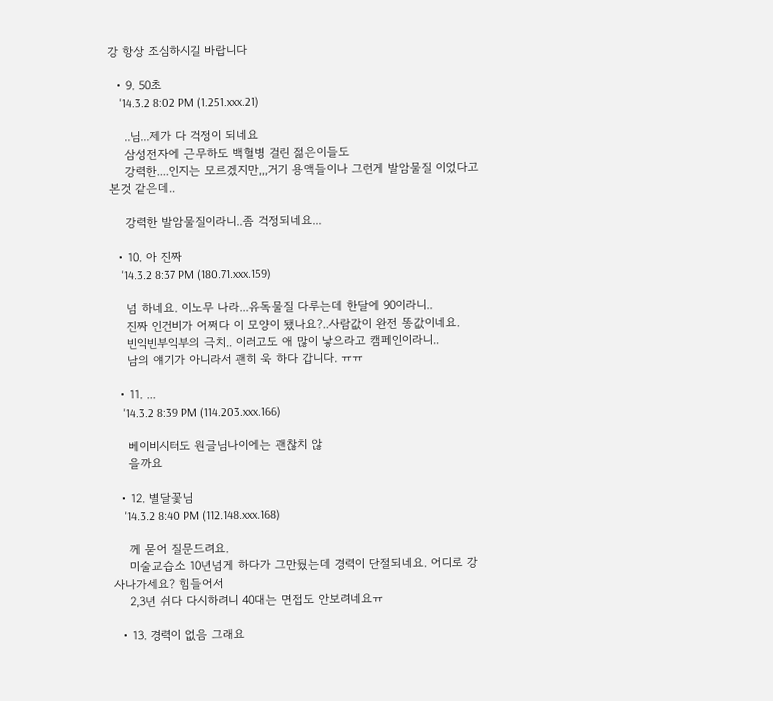강 항상 조심하시길 바랍니다

  • 9. 50초
    '14.3.2 8:02 PM (1.251.xxx.21)

    ..님...제가 다 걱정이 되네요
    삼성전자에 근무하도 백혈병 걸린 젊은이들도
    강력한....인지는 모르겠지만,,,거기 용액들이나 그런게 발암물질 이었다고 본것 같은데..

    강력한 발암물질이라니..좀 걱정되네요...

  • 10. 아 진짜
    '14.3.2 8:37 PM (180.71.xxx.159)

    넘 하네요. 이노무 나라...유독물질 다루는데 한달에 90이라니..
    진짜 인건비가 어쩌다 이 모양이 됐나요?..사람값이 완전 똥값이네요.
    빈익빈부익부의 극치.. 이러고도 애 많이 낳으라고 캠페인이라니..
    남의 얘기가 아니라서 괜히 욱 하다 갑니다. ㅠㅠ

  • 11. ...
    '14.3.2 8:39 PM (114.203.xxx.166)

    베이비시터도 원글님나이에는 괜찮치 않
    을까요

  • 12. 별달꽃님
    '14.3.2 8:40 PM (112.148.xxx.168)

    께 묻어 질문드려요.
    미술교습소 10년넘게 하다가 그만뒀는데 경력이 단절되네요. 어디로 강사나가세요? 힘들어서
    2,3년 쉬다 다시하려니 40대는 면접도 안보려네요ㅠ

  • 13. 경력이 없음 그래요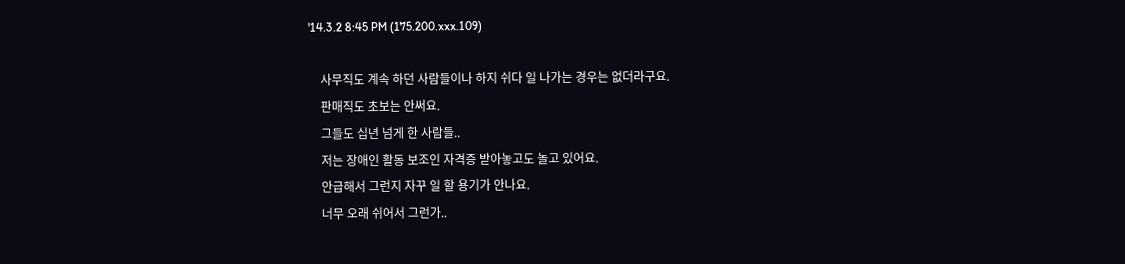'14.3.2 8:45 PM (175.200.xxx.109)

    사무직도 계속 하던 사람들이나 하지 쉬다 일 나가는 경우는 없더라구요.
    판매직도 초보는 안써요.
    그들도 십년 넘게 한 사람들..
    저는 장애인 활동 보조인 자격증 받아놓고도 놀고 있어요.
    안급해서 그런지 자꾸 일 할 용기가 안나요.
    너무 오래 쉬어서 그런가..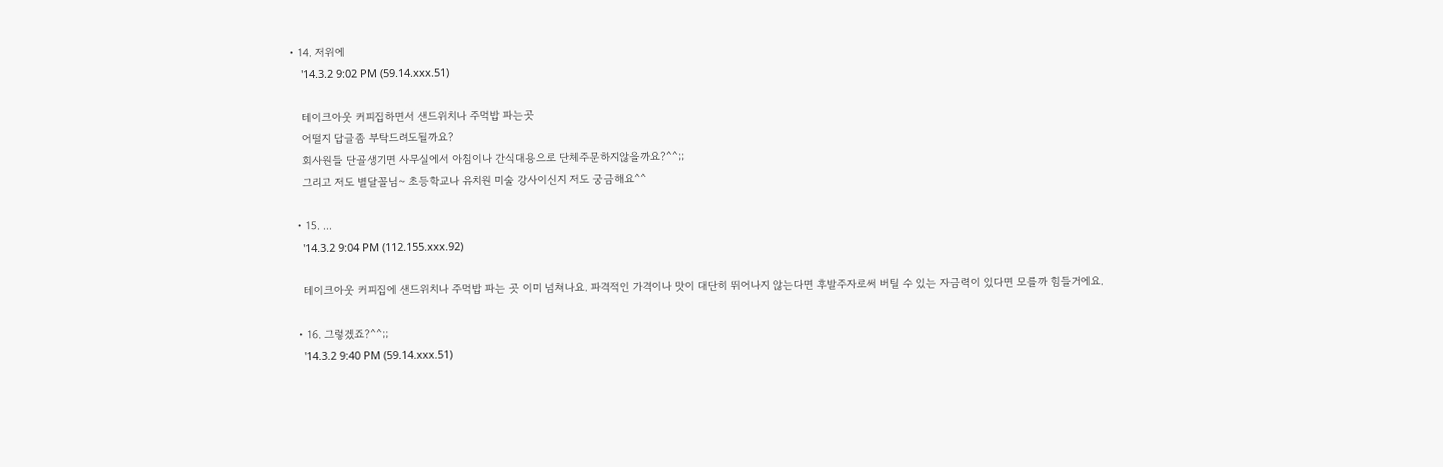• 14. 저위에
    '14.3.2 9:02 PM (59.14.xxx.51)

    테이크아웃 커피집하면서 샌드위치나 주먹밥 파는곳
    어떨지 답글좀 부탁드려도될까요?
    회사원들 단골생기면 사무실에서 아침이나 간식대용으로 단체주문하지않을까요?^^;;
    그리고 저도 별달꼴님~ 초등학교나 유치원 미술 강사이신지 저도 궁금해요^^

  • 15. ...
    '14.3.2 9:04 PM (112.155.xxx.92)

    테이크아웃 커피집에 샌드위치나 주먹밥 파는 곳 이미 넘쳐나요. 파격적인 가격이나 맛이 대단히 뛰어나지 않는다면 후발주자로써 버틸 수 있는 자금력이 있다면 모를까 힘들거에요.

  • 16. 그렇겠죠?^^;;
    '14.3.2 9:40 PM (59.14.xxx.51)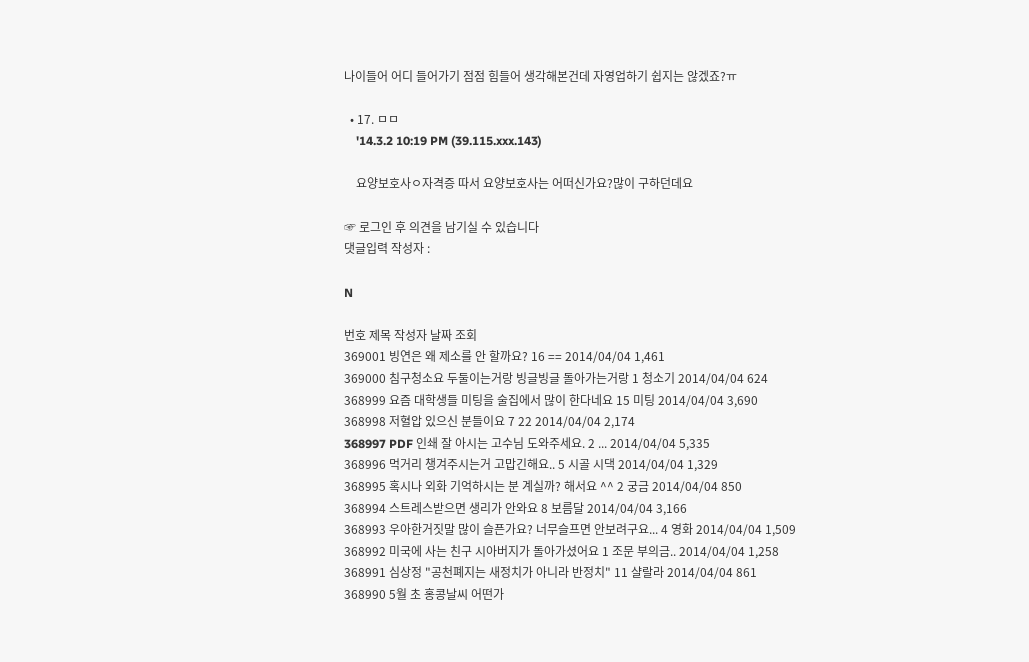나이들어 어디 들어가기 점점 힘들어 생각해본건데 자영업하기 쉽지는 않겠죠?ㅠ

  • 17. ㅁㅁ
    '14.3.2 10:19 PM (39.115.xxx.143)

    요양보호사ㅇ자격증 따서 요양보호사는 어떠신가요?많이 구하던데요

☞ 로그인 후 의견을 남기실 수 있습니다
댓글입력 작성자 :

N

번호 제목 작성자 날짜 조회
369001 빙연은 왜 제소를 안 할까요? 16 == 2014/04/04 1,461
369000 침구청소요 두둘이는거랑 빙글빙글 돌아가는거랑 1 청소기 2014/04/04 624
368999 요즘 대학생들 미팅을 술집에서 많이 한다네요 15 미팅 2014/04/04 3,690
368998 저혈압 있으신 분들이요 7 22 2014/04/04 2,174
368997 PDF 인쇄 잘 아시는 고수님 도와주세요. 2 ... 2014/04/04 5,335
368996 먹거리 챙겨주시는거 고맙긴해요.. 5 시골 시댁 2014/04/04 1,329
368995 혹시나 외화 기억하시는 분 계실까? 해서요 ^^ 2 궁금 2014/04/04 850
368994 스트레스받으면 생리가 안와요 8 보름달 2014/04/04 3,166
368993 우아한거짓말 많이 슬픈가요? 너무슬프면 안보려구요... 4 영화 2014/04/04 1,509
368992 미국에 사는 친구 시아버지가 돌아가셨어요 1 조문 부의금.. 2014/04/04 1,258
368991 심상정 "공천폐지는 새정치가 아니라 반정치" 11 샬랄라 2014/04/04 861
368990 5월 초 홍콩날씨 어떤가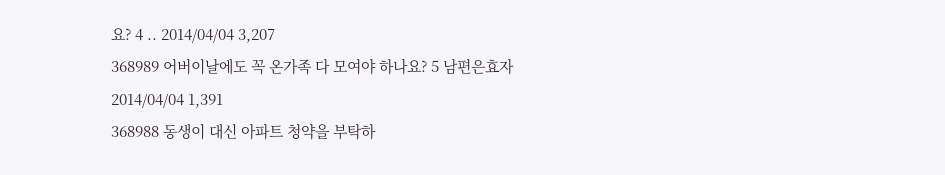요? 4 .. 2014/04/04 3,207
368989 어버이날에도 꼭 온가족 다 모여야 하나요? 5 남편은효자 2014/04/04 1,391
368988 동생이 대신 아파트 청약을 부탁하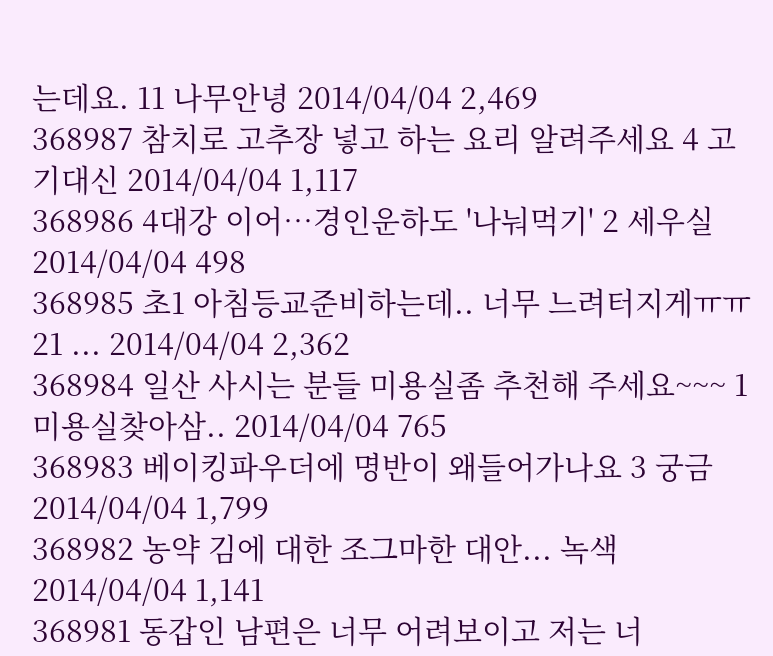는데요. 11 나무안녕 2014/04/04 2,469
368987 참치로 고추장 넣고 하는 요리 알려주세요 4 고기대신 2014/04/04 1,117
368986 4대강 이어…경인운하도 '나눠먹기' 2 세우실 2014/04/04 498
368985 초1 아침등교준비하는데.. 너무 느려터지게ㅠㅠ 21 ... 2014/04/04 2,362
368984 일산 사시는 분들 미용실좀 추천해 주세요~~~ 1 미용실찾아삼.. 2014/04/04 765
368983 베이킹파우더에 명반이 왜들어가나요 3 궁금 2014/04/04 1,799
368982 농약 김에 대한 조그마한 대안... 녹색 2014/04/04 1,141
368981 동갑인 남편은 너무 어려보이고 저는 너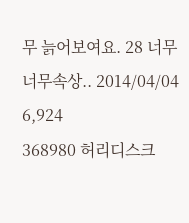무 늙어보여요. 28 너무너무속상.. 2014/04/04 6,924
368980 허리디스크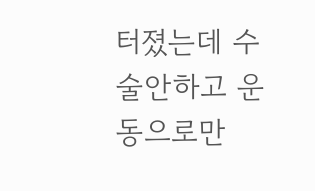터졌는데 수술안하고 운동으로만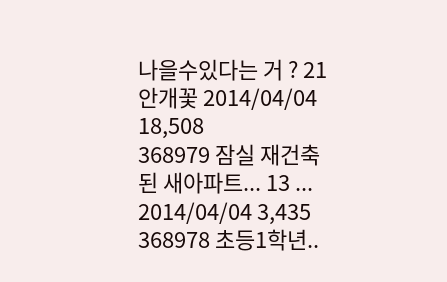나을수있다는 거 ? 21 안개꽃 2014/04/04 18,508
368979 잠실 재건축된 새아파트... 13 ... 2014/04/04 3,435
368978 초등1학년..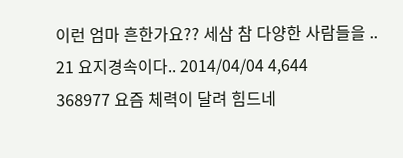이런 엄마 흔한가요?? 세삼 참 다양한 사람들을 .. 21 요지경속이다.. 2014/04/04 4,644
368977 요즘 체력이 달려 힘드네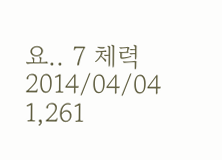요.. 7 체력 2014/04/04 1,261